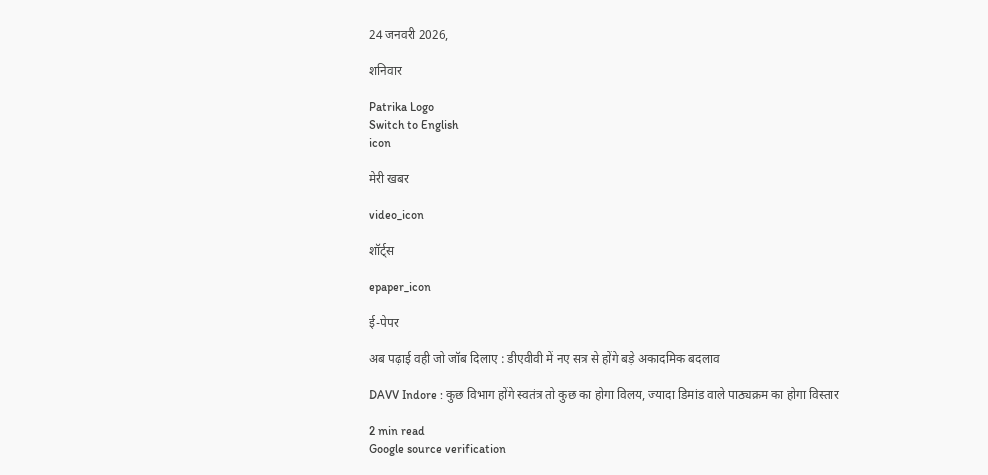24 जनवरी 2026,

शनिवार

Patrika Logo
Switch to English
icon

मेरी खबर

video_icon

शॉर्ट्स

epaper_icon

ई-पेपर

अब पढ़ाई वही जो जॉब दिलाए : डीएवीवी में नए सत्र से होंगे बड़े अकादमिक बदलाव

DAVV Indore : कुछ विभाग होंगे स्वतंत्र तो कुछ का होगा विलय, ज्यादा डिमांड वाले पाठ्यक्रम का होगा विस्तार

2 min read
Google source verification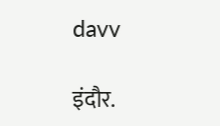davv

इंदौर.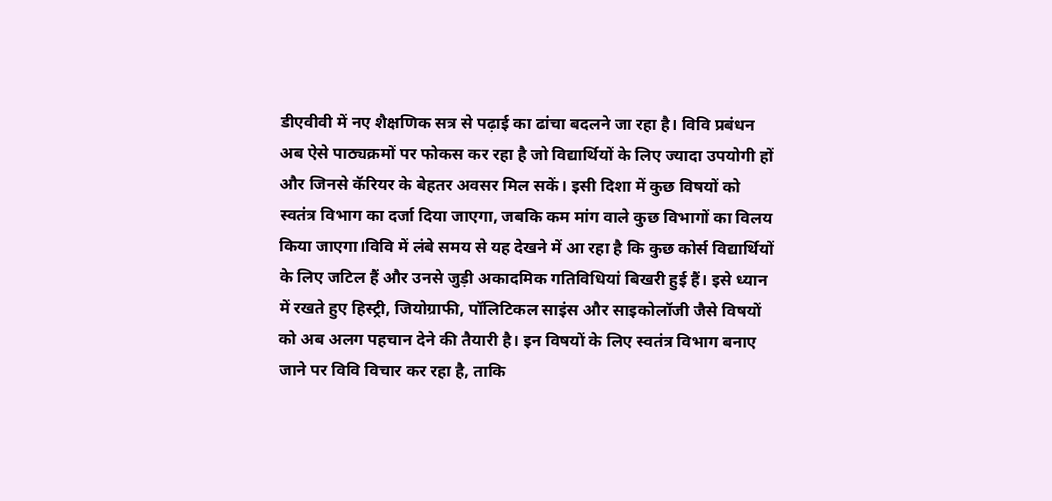डीएवीवी में नए शैक्षणिक सत्र से पढ़ाई का ढांचा बदलने जा रहा है। विवि प्रबंधन अब ऐसे पाठ्यक्रमों पर फोकस कर रहा है जो विद्यार्थियों के लिए ज्यादा उपयोगी हों और जिनसे कॅरियर के बेहतर अवसर मिल सकें। इसी दिशा में कुछ विषयों को स्वतंत्र विभाग का दर्जा दिया जाएगा, जबकि कम मांग वाले कुछ विभागों का विलय किया जाएगा।विवि में लंबे समय से यह देखने में आ रहा है कि कुछ कोर्स विद्यार्थियों के लिए जटिल हैं और उनसे जुड़ी अकादमिक गतिविधियां बिखरी हुई हैं। इसे ध्यान में रखते हुए हिस्ट्री, जियोग्राफी, पॉलिटिकल साइंस और साइकोलॉजी जैसे विषयों को अब अलग पहचान देने की तैयारी है। इन विषयों के लिए स्वतंत्र विभाग बनाए जाने पर विवि विचार कर रहा है, ताकि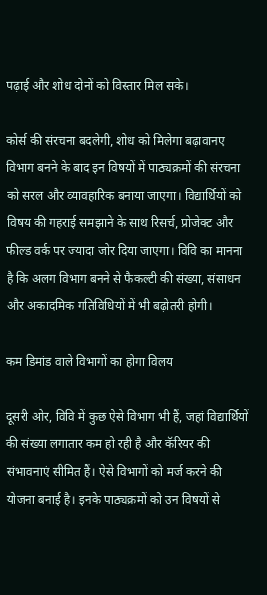पढ़ाई और शोध दोनों को विस्तार मिल सके।

कोर्स की संरचना बदलेगी, शोध को मिलेगा बढ़ावानए विभाग बनने के बाद इन विषयों में पाठ्यक्रमों की संरचना को सरल और व्यावहारिक बनाया जाएगा। विद्यार्थियों को विषय की गहराई समझाने के साथ रिसर्च, प्रोजेक्ट और फील्ड वर्क पर ज्यादा जोर दिया जाएगा। विवि का मानना है कि अलग विभाग बनने से फैकल्टी की संख्या, संसाधन और अकादमिक गतिविधियों में भी बढ़ोतरी होगी।

कम डिमांड वाले विभागों का होगा विलय

दूसरी ओर, विवि में कुछ ऐसे विभाग भी हैं, जहां विद्यार्थियों की संख्या लगातार कम हो रही है और कॅरियर की संभावनाएं सीमित हैं। ऐसे विभागों को मर्ज करने की योजना बनाई है। इनके पाठ्यक्रमों को उन विषयों से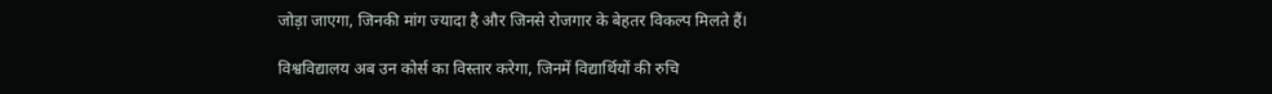जोड़ा जाएगा, जिनकी मांग ज्यादा है और जिनसे रोजगार के बेहतर विकल्प मिलते हैं।

विश्वविद्यालय अब उन कोर्स का विस्तार करेगा, जिनमें विद्यार्थियों की रुचि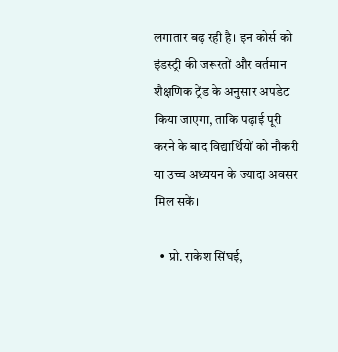लगातार बढ़ रही है। इन कोर्स को इंडस्ट्री की जरूरतों और वर्तमान शैक्षणिक ट्रेंड के अनुसार अपडेट किया जाएगा, ताकि पढ़ाई पूरी करने के बाद विद्यार्थियों को नौकरी या उच्च अध्ययन के ज्यादा अवसर मिल सकें।

  • प्रो. राकेश सिंघई,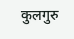कुलगुरु